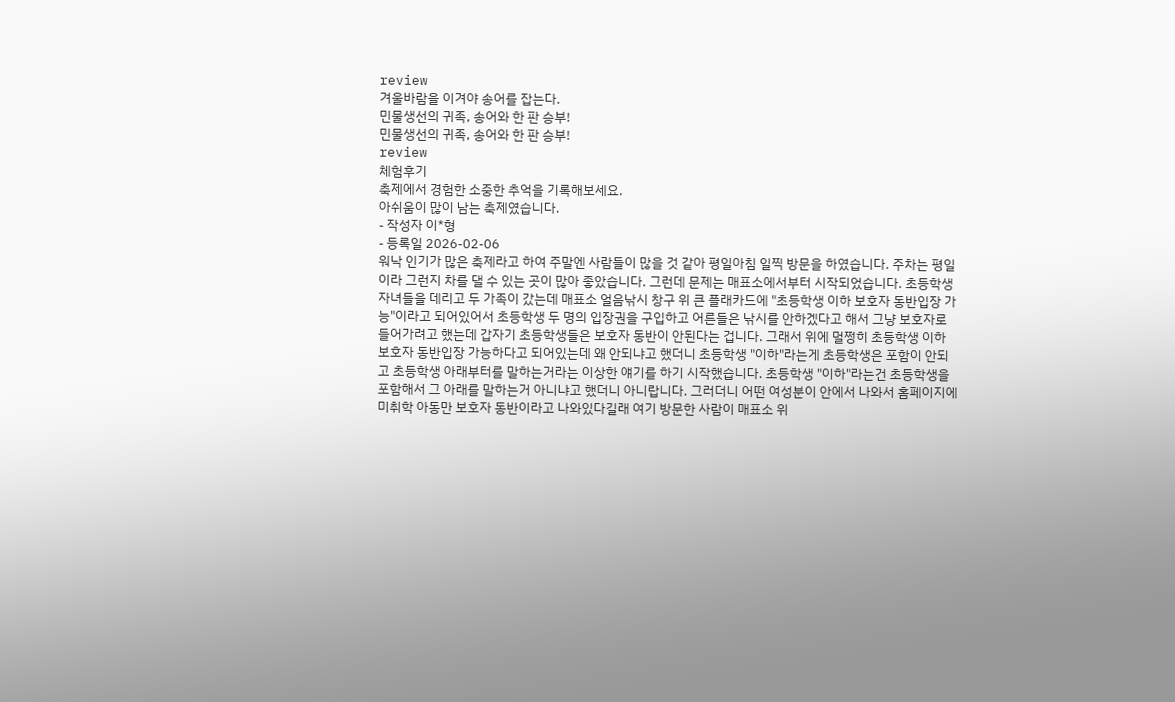review
겨울바람을 이겨야 송어를 잡는다.
민물생선의 귀족, 송어와 한 판 승부!
민물생선의 귀족, 송어와 한 판 승부!
review
체험후기
축제에서 경험한 소중한 추억을 기록해보세요.
아쉬움이 많이 남는 축제였습니다.
- 작성자 이*형
- 등록일 2026-02-06
워낙 인기가 많은 축제라고 하여 주말엔 사람들이 많을 것 같아 평일아침 일찍 방문을 하였습니다. 주차는 평일이라 그런지 차를 댈 수 있는 곳이 많아 좋았습니다. 그런데 문제는 매표소에서부터 시작되었습니다. 초등학생 자녀들을 데리고 두 가족이 갔는데 매표소 얼음낚시 창구 위 큰 플래카드에 "초등학생 이하 보호자 동반입장 가능"이라고 되어있어서 초등학생 두 명의 입장권을 구입하고 어른들은 낚시를 안하겠다고 해서 그냥 보호자로 들어가려고 했는데 갑자기 초등학생들은 보호자 동반이 안된다는 겁니다. 그래서 위에 멀쩡히 초등학생 이하 보호자 동반입장 가능하다고 되어있는데 왜 안되냐고 했더니 초등학생 "이하"라는게 초등학생은 포함이 안되고 초등학생 아래부터를 말하는거라는 이상한 얘기를 하기 시작했습니다. 초등학생 "이하"라는건 초등학생을 포함해서 그 아래를 말하는거 아니냐고 했더니 아니랍니다. 그러더니 어떤 여성분이 안에서 나와서 홈페이지에 미취학 아동만 보호자 동반이라고 나와있다길래 여기 방문한 사람이 매표소 위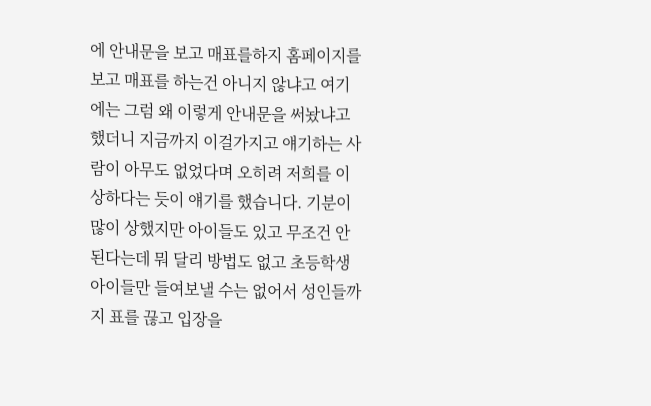에 안내문을 보고 매표를하지 홈페이지를 보고 매표를 하는건 아니지 않냐고 여기에는 그럼 왜 이렇게 안내문을 써놨냐고 했더니 지금까지 이걸가지고 얘기하는 사람이 아무도 없었다며 오히려 저희를 이상하다는 듯이 얘기를 했습니다. 기분이 많이 상했지만 아이들도 있고 무조건 안된다는데 뭐 달리 방법도 없고 초등학생 아이들만 들여보낼 수는 없어서 성인들까지 표를 끊고 입장을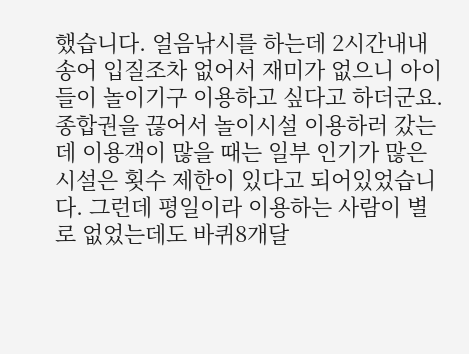했습니다. 얼음낚시를 하는데 2시간내내 송어 입질조차 없어서 재미가 없으니 아이들이 놀이기구 이용하고 싶다고 하더군요. 종합권을 끊어서 놀이시설 이용하러 갔는데 이용객이 많을 때는 일부 인기가 많은 시설은 횟수 제한이 있다고 되어있었습니다. 그런데 평일이라 이용하는 사람이 별로 없었는데도 바퀴8개달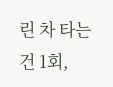린 차 타는건 1회,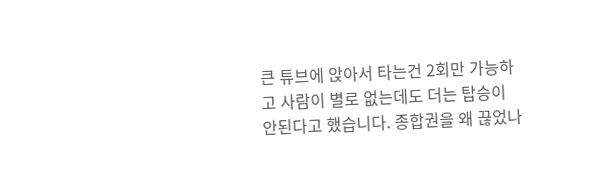큰 튜브에 앉아서 타는건 2회만 가능하고 사람이 별로 없는데도 더는 탑승이 안된다고 했습니다. 종합권을 왜 끊었나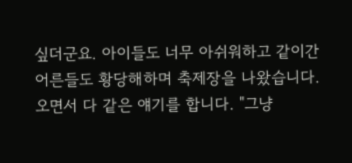싶더군요. 아이들도 너무 아쉬워하고 같이간 어른들도 황당해하며 축제장을 나왔습니다. 오면서 다 같은 얘기를 합니다. "그냥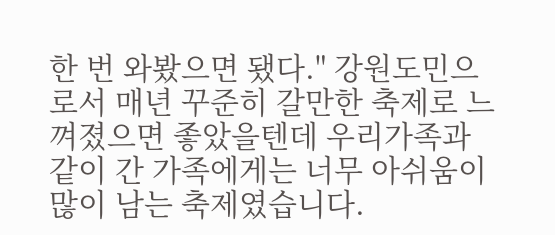한 번 와봤으면 됐다." 강원도민으로서 매년 꾸준히 갈만한 축제로 느껴졌으면 좋았을텐데 우리가족과 같이 간 가족에게는 너무 아쉬움이 많이 남는 축제였습니다.